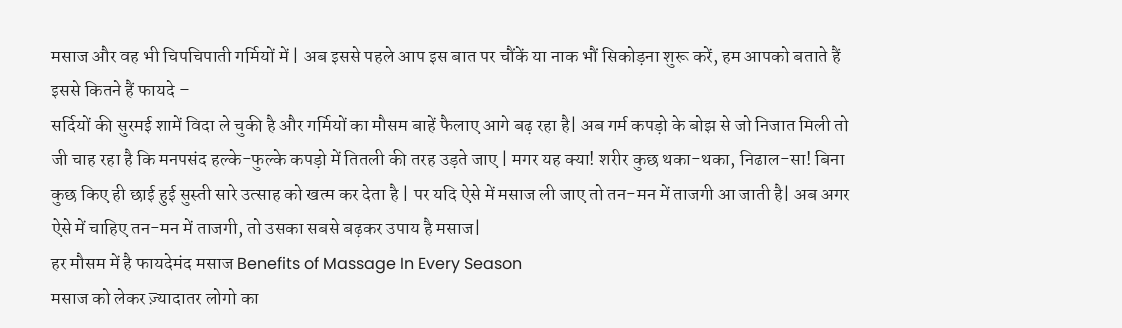मसाज और वह भी चिपचिपाती गर्मियों में | अब इससे पहले आप इस बात पर चौंकें या नाक भौं सिकोड़ना शुरू करें, हम आपको बताते हैं इससे कितने हैं फायदे –
सर्दियों की सुरमई शामें विदा ले चुकी है और गर्मियों का मौसम बाहें फैलाए आगे बढ़ रहा है| अब गर्म कपड़ो के बोझ से जो निजात मिली तो जी चाह रहा है कि मनपसंद हल्के-फुल्के कपड़ो में तितली की तरह उड़ते जाए | मगर यह क्या! शरीर कुछ थका-थका, निढाल-सा! बिना कुछ किए ही छाई हुई सुस्ती सारे उत्साह को खत्म कर देता है | पर यदि ऐसे में मसाज ली जाए तो तन-मन में ताजगी आ जाती है| अब अगर ऐसे में चाहिए तन-मन में ताजगी, तो उसका सबसे बढ़कर उपाय है मसाज|
हर मौसम में है फायदेमंद मसाज Benefits of Massage In Every Season
मसाज को लेकर ज़्यादातर लोगो का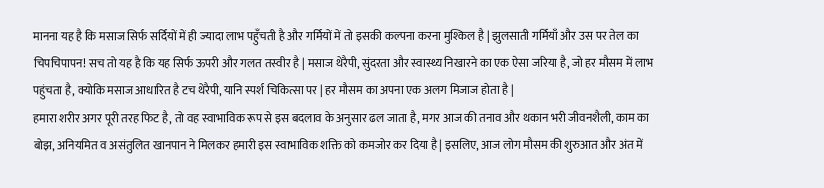मानना यह है कि मसाज सिर्फ सर्दियों में ही ज्यादा लाभ पहुँचती है और गर्मियों में तो इसकी कल्पना करना मुश्किल है | झुलसाती गर्मियाँ और उस पर तेल का चिपचिपापन! सच तो यह है कि यह सिर्फ ऊपरी और गलत तस्वीर है | मसाज थेरैपी, सुंदरता और स्वास्थ्य निखारने का एक ऐसा जरिया है, जो हर मौसम में लाभ पहुंचता है, क्योकि मसाज आधारित है टच थेरैपी, यानि स्पर्श चिकित्सा पर | हर मौसम का अपना एक अलग मिजाज होता है |
हमारा शरीर अगर पूरी तरह फिट है, तो वह स्वाभाविक रूप से इस बदलाव के अनुसार ढल जाता है, मगर आज की तनाव और थकान भरी जीवनशैली, काम का बोझ, अनियमित व असंतुलित खानपान ने मिलकर हमारी इस स्वाभाविक शक्ति को कमजोर कर दिया है| इसलिए, आज लोग मौसम की शुरुआत और अंत में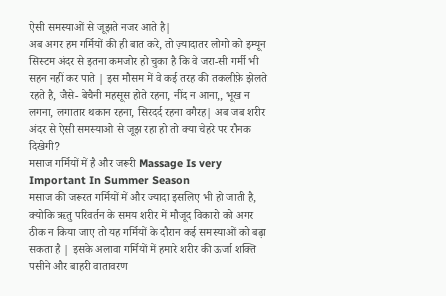ऐसी समस्याओं से जूझते नजर आते है|
अब अगर हम गर्मियों की ही बात करे, तो ज़्यादातर लोगो को इम्यून सिस्टम अंदर से इतना कमजोर हो चुका है कि वे जरा-सी गर्मी भी सहन नहीं कर पाते | इस मौसम में वे कई तरह की तकलीफ़े झेलते रहते है, जैसे- बेचैनी महसूस होते रहना, नींद न आना,, भूख न लगना, लगातार थकान रहना, सिरदर्द रहना वगैरह| अब जब शरीर अंदर से ऐसी समस्याओ से जूझ रहा हो तो क्या चेहरे पर रौनक दिखेगी?
मसाज गर्मियों में है और जरूरी Massage Is very Important In Summer Season
मसाज की जरूरत गर्मियों में और ज्यादा इसलिए भी हो जाती है, क्योकि ऋतु परिवर्तन के समय शरीर में मौजूद विकारो को अगर ठीक न किया जाए तो यह गर्मियों के दौरान कई समस्याओं को बढ़ा सकता है | इसके अलावा गर्मियों में हमारे शरीर की ऊर्जा शक्ति पसीने और बाहरी वातावरण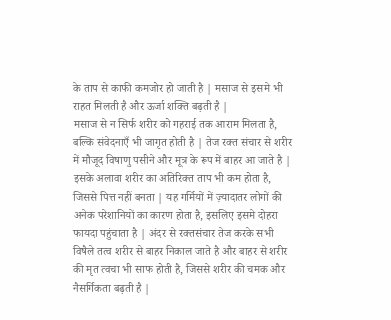के ताप से काफी कमजोर हो जाती है | मसाज से इसमे भी राहत मिलती है और ऊर्जा शक्ति बढ़ती है |
मसाज से न सिर्फ शरीर को गहराई तक आराम मिलता है, बल्कि संवेदनाएँ भी जागृत होती है | तेज रक्त संचार से शरीर में मौजूद विषाणु पसीने और मूत्र के रूप में बाहर आ जाते है | इसके अलावा शरीर का अतिरिक्त ताप भी कम होता है, जिससे पित्त नहीं बनता | यह गर्मियों में ज़्यादातर लोगों की अनेक परेशानियों का कारण होता है, इसलिए इसमे दोहरा फायदा पहुंचाता है | अंदर से रक्तसंचार तेज करके सभी विषैले तत्व शरीर से बाहर निकाल जाते है और बाहर से शरीर की मृत त्वचा भी साफ होती है, जिससे शरीर की चमक और नैसर्गिकता बढ़ती है |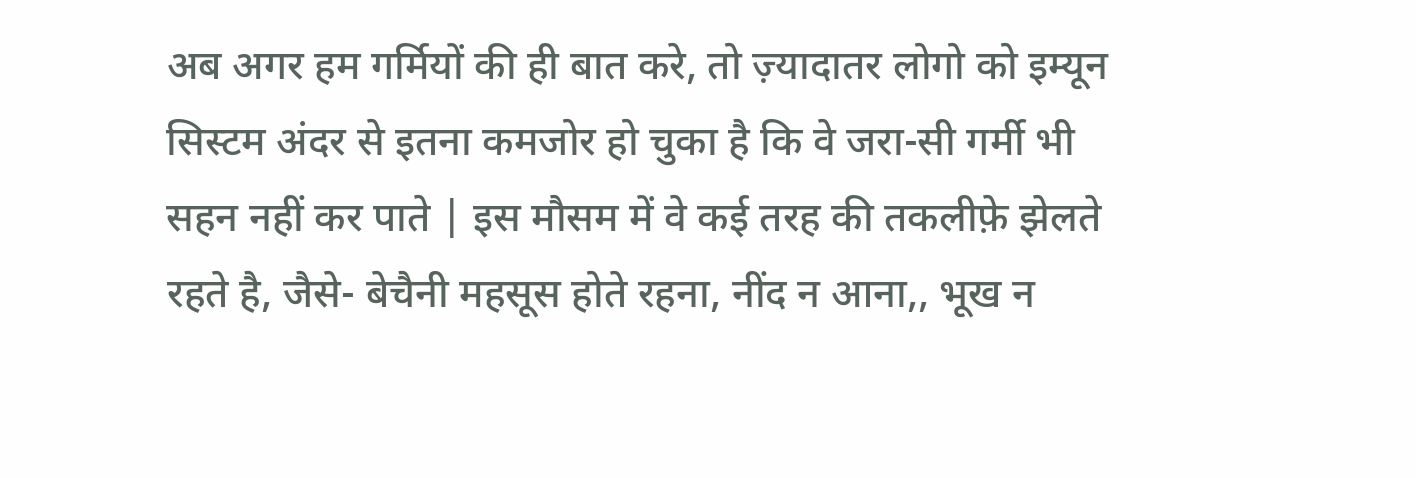अब अगर हम गर्मियों की ही बात करे, तो ज़्यादातर लोगो को इम्यून सिस्टम अंदर से इतना कमजोर हो चुका है कि वे जरा-सी गर्मी भी सहन नहीं कर पाते | इस मौसम में वे कई तरह की तकलीफ़े झेलते रहते है, जैसे- बेचैनी महसूस होते रहना, नींद न आना,, भूख न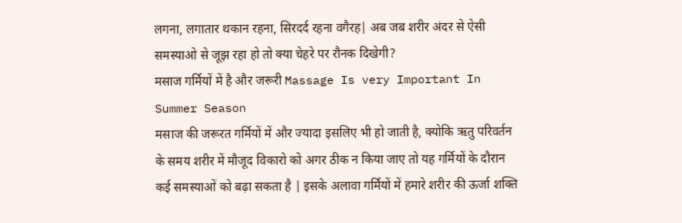लगना, लगातार थकान रहना, सिरदर्द रहना वगैरह| अब जब शरीर अंदर से ऐसी समस्याओ से जूझ रहा हो तो क्या चेहरे पर रौनक दिखेगी?
मसाज गर्मियों में है और जरूरी Massage Is very Important In Summer Season
मसाज की जरूरत गर्मियों में और ज्यादा इसलिए भी हो जाती है, क्योकि ऋतु परिवर्तन के समय शरीर में मौजूद विकारो को अगर ठीक न किया जाए तो यह गर्मियों के दौरान कई समस्याओं को बढ़ा सकता है | इसके अलावा गर्मियों में हमारे शरीर की ऊर्जा शक्ति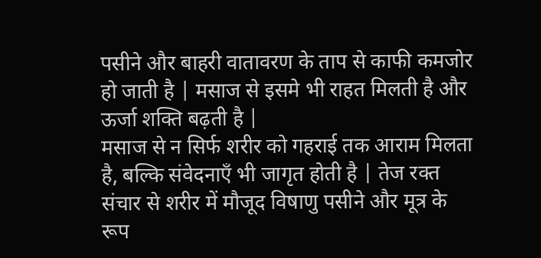पसीने और बाहरी वातावरण के ताप से काफी कमजोर हो जाती है | मसाज से इसमे भी राहत मिलती है और ऊर्जा शक्ति बढ़ती है |
मसाज से न सिर्फ शरीर को गहराई तक आराम मिलता है, बल्कि संवेदनाएँ भी जागृत होती है | तेज रक्त संचार से शरीर में मौजूद विषाणु पसीने और मूत्र के रूप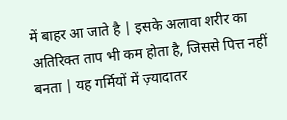में बाहर आ जाते है | इसके अलावा शरीर का अतिरिक्त ताप भी कम होता है, जिससे पित्त नहीं बनता | यह गर्मियों में ज़्यादातर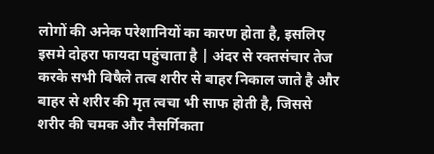लोगों की अनेक परेशानियों का कारण होता है, इसलिए इसमे दोहरा फायदा पहुंचाता है | अंदर से रक्तसंचार तेज करके सभी विषैले तत्व शरीर से बाहर निकाल जाते है और बाहर से शरीर की मृत त्वचा भी साफ होती है, जिससे शरीर की चमक और नैसर्गिकता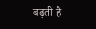बढ़ती है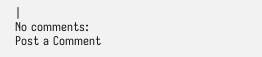|
No comments:
Post a Comment